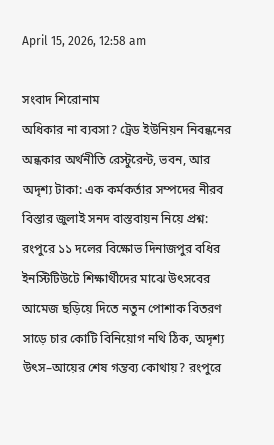April 15, 2026, 12:58 am

সংবাদ শিরোনাম
অধিকার না ব্যবসা? ট্রেড ইউনিয়ন নিবন্ধনের অন্ধকার অর্থনীতি রেস্টুরেন্ট, ভবন, আর অদৃশ্য টাকা: এক কর্মকর্তার সম্পদের নীরব বিস্তার জুলাই সনদ বাস্তবায়ন নিয়ে প্রশ্ন: রংপুরে ১১ দলের বিক্ষোভ দিনাজপুর বধির ইনস্টিটিউটে শিক্ষার্থীদের মাঝে উৎসবের আমেজ ছড়িয়ে দিতে নতুন পোশাক বিতরণ সাড়ে চার কোটি বিনিয়োগ নথি ঠিক, অদৃশ্য উৎস–আয়ের শেষ গন্তব্য কোথায়? রংপুরে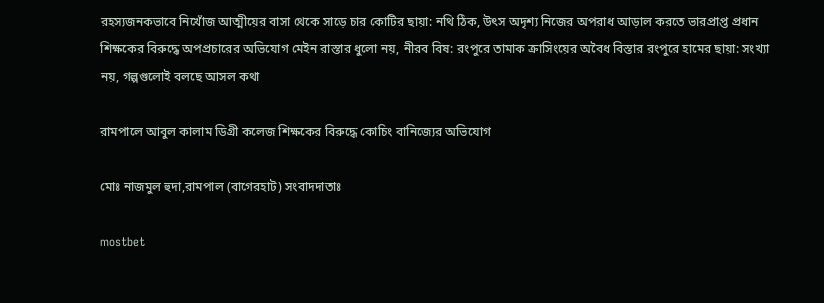রহস্যজনকভাবে নিখোঁজ আত্মীয়ের বাসা থেকে সাড়ে চার কোটির ছায়া: নথি ঠিক, উৎস অদৃশ্য নিজের অপরাধ আড়াল করতে ভারপ্রাপ্ত প্রধান শিক্ষকের বিরুদ্ধে অপপ্রচারের অভিযোগ মেইন রাস্তার ধুলো নয়, নীরব বিষ: রংপুরে তামাক ক্রাসিংয়ের অবৈধ বিস্তার রংপুরে হামের ছায়া: সংখ্যা নয়, গল্পগুলোই বলছে আসল কথা

রামপালে আবুল কালাম ডিগ্রী কলেজ শিক্ষকের বিরুদ্ধে কোচিং বানিজ্যের অভিযোগ

মোঃ নাজমুল হুদা,রামপাল (বাগেরহাট) সংবাদদাতাঃ

mostbet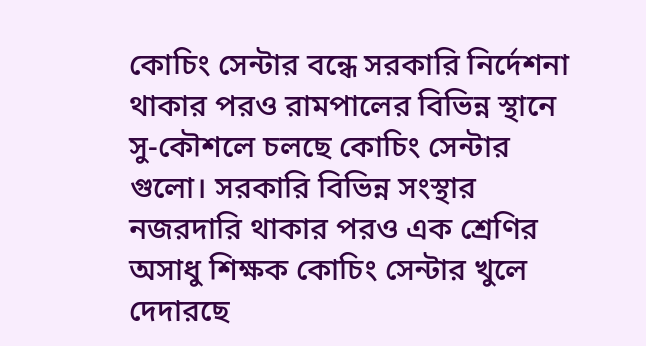কোচিং সেন্টার বন্ধে সরকারি নির্দেশনা থাকার পরও রামপালের বিভিন্ন স্থানে সু-কৌশলে চলছে কোচিং সেন্টার গুলো। সরকারি বিভিন্ন সংস্থার নজরদারি থাকার পরও এক শ্রেণির অসাধু শিক্ষক কোচিং সেন্টার খুলে দেদারছে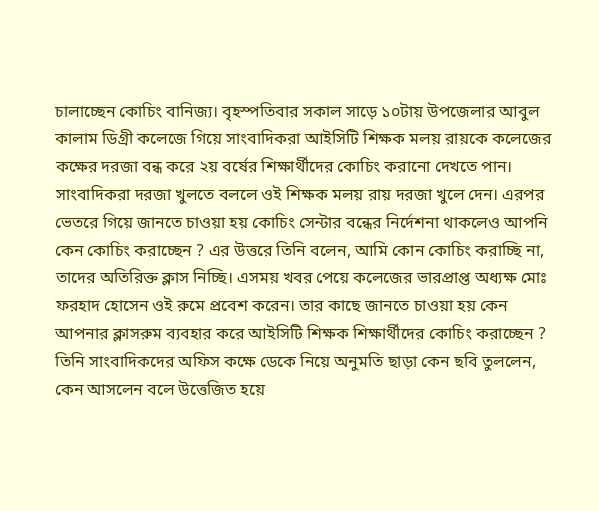চালাচ্ছেন কোচিং বানিজ্য। বৃহস্পতিবার সকাল সাড়ে ১০টায় উপজেলার আবুল কালাম ডিগ্রী কলেজে গিয়ে সাংবাদিকরা আইসিটি শিক্ষক মলয় রায়কে কলেজের কক্ষের দরজা বন্ধ করে ২য় বর্ষের শিক্ষার্থীদের কোচিং করানো দেখতে পান। সাংবাদিকরা দরজা খুলতে বললে ওই শিক্ষক মলয় রায় দরজা খুলে দেন। এরপর ভেতরে গিয়ে জানতে চাওয়া হয় কোচিং সেন্টার বন্ধের নির্দেশনা থাকলেও আপনি কেন কোচিং করাচ্ছেন ? এর উত্তরে তিনি বলেন, আমি কোন কোচিং করাচ্ছি না, তাদের অতিরিক্ত ক্লাস নিচ্ছি। এসময় খবর পেয়ে কলেজের ভারপ্রাপ্ত অধ্যক্ষ মোঃ ফরহাদ হোসেন ওই রুমে প্রবেশ করেন। তার কাছে জানতে চাওয়া হয় কেন আপনার ক্লাসরুম ব্যবহার করে আইসিটি শিক্ষক শিক্ষার্থীদের কোচিং করাচ্ছেন ? তিনি সাংবাদিকদের অফিস কক্ষে ডেকে নিয়ে অনুমতি ছাড়া কেন ছবি তুললেন, কেন আসলেন বলে উত্তেজিত হয়ে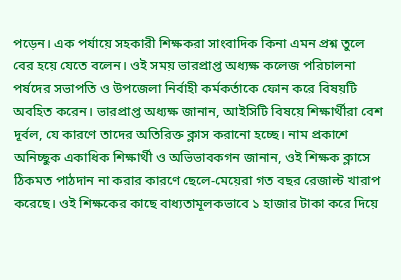পড়েন। এক পর্যায়ে সহকারী শিক্ষকরা সাংবাদিক কিনা এমন প্রশ্ন তুলে বের হয়ে যেতে বলেন। ওই সময় ভারপ্রাপ্ত অধ্যক্ষ কলেজ পরিচালনা পর্ষদের সভাপতি ও উপজেলা নির্বাহী কর্মকর্তাকে ফোন করে বিষয়টি অবহিত করেন। ভারপ্রাপ্ত অধ্যক্ষ জানান, আইসিটি বিষয়ে শিক্ষার্থীরা বেশ দূর্বল, যে কারণে তাদের অতিরিক্ত ক্লাস করানো হচ্ছে। নাম প্রকাশে অনিচ্ছুক একাধিক শিক্ষার্থী ও অভিভাবকগন জানান, ওই শিক্ষক ক্লাসে ঠিকমত পাঠদান না করার কারণে ছেলে-মেয়েরা গত বছর রেজাল্ট খারাপ করেছে। ওই শিক্ষকের কাছে বাধ্যতামূলকভাবে ১ হাজার টাকা করে দিয়ে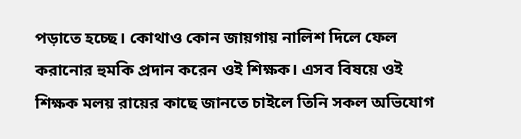পড়াতে হচ্ছে। কোথাও কোন জায়গায় নালিশ দিলে ফেল করানোর হুমকি প্রদান করেন ওই শিক্ষক। এসব বিষয়ে ওই শিক্ষক মলয় রায়ের কাছে জানতে চাইলে তিনি সকল অভিযোগ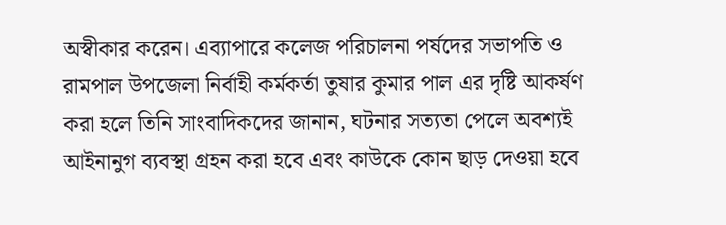অস্বীকার করেন। এব্যাপারে কলেজ পরিচালনা পর্ষদের সভাপতি ও রামপাল উপজেলা নির্বাহী কর্মকর্তা তুষার কুমার পাল এর দৃষ্টি আকর্ষণ করা হলে তিনি সাংবাদিকদের জানান, ঘটনার সত্যতা পেলে অবশ্যই আইনানুগ ব্যবস্থা গ্রহন করা হবে এবং কাউকে কোন ছাড় দেওয়া হবে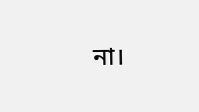না।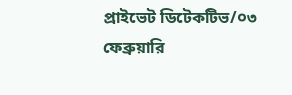প্রাইভেট ডিটেকটিভ/০৩ ফেব্রুয়ারি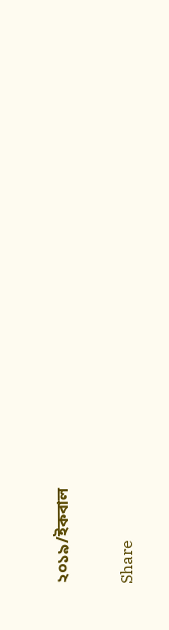২০১৯/ইকবাল

Share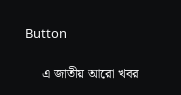Button

     এ জাতীয় আরো খবর